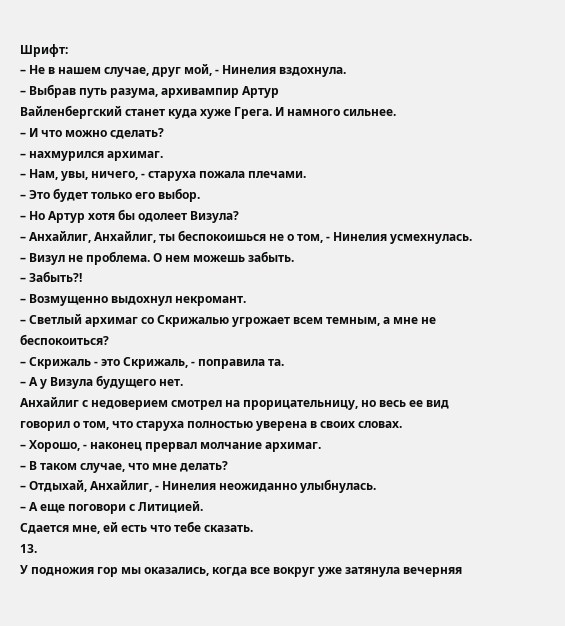Шрифт:
– Не в нашем случае, друг мой, - Нинелия вздохнула.
– Выбрав путь разума, архивампир Артур
Вайленбергский станет куда хуже Грега. И намного сильнее.
– И что можно сделать?
– нахмурился архимаг.
– Нам, увы, ничего, - старуха пожала плечами.
– Это будет только его выбор.
– Но Артур хотя бы одолеет Визула?
– Анхайлиг, Анхайлиг, ты беспокоишься не о том, - Нинелия усмехнулась.
– Визул не проблема. О нем можешь забыть.
– Забыть?!
– Возмущенно выдохнул некромант.
– Светлый архимаг со Скрижалью угрожает всем темным, а мне не беспокоиться?
– Скрижаль - это Скрижаль, - поправила та.
– А у Визула будущего нет.
Анхайлиг с недоверием смотрел на прорицательницу, но весь ее вид говорил о том, что старуха полностью уверена в своих словах.
– Хорошо, - наконец прервал молчание архимаг.
– В таком случае, что мне делать?
– Отдыхай, Анхайлиг, - Нинелия неожиданно улыбнулась.
– А еще поговори с Литицией.
Сдается мне, ей есть что тебе сказать.
13.
У подножия гор мы оказались, когда все вокруг уже затянула вечерняя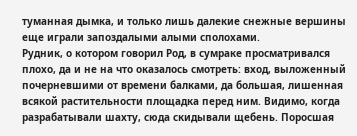туманная дымка, и только лишь далекие снежные вершины еще играли запоздалыми алыми сполохами.
Рудник, о котором говорил Род, в сумраке просматривался плохо, да и не на что оказалось смотреть: вход, выложенный почерневшими от времени балками, да большая, лишенная всякой растительности площадка перед ним. Видимо, когда разрабатывали шахту, сюда скидывали щебень. Поросшая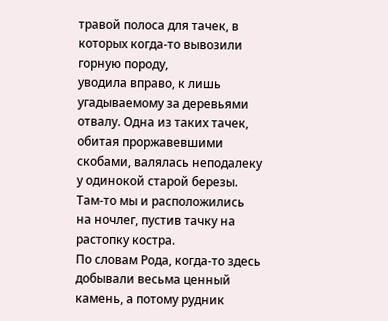травой полоса для тачек, в которых когда-то вывозили горную породу,
уводила вправо, к лишь угадываемому за деревьями отвалу. Одна из таких тачек, обитая проржавевшими скобами, валялась неподалеку у одинокой старой березы. Там-то мы и расположились на ночлег, пустив тачку на растопку костра.
По словам Рода, когда-то здесь добывали весьма ценный камень, а потому рудник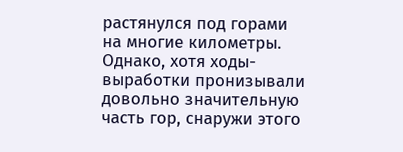растянулся под горами на многие километры. Однако, хотя ходы-выработки пронизывали довольно значительную часть гор, снаружи этого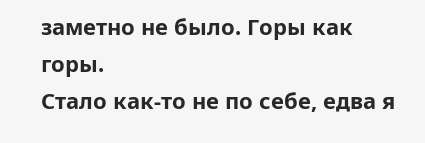заметно не было. Горы как горы.
Стало как-то не по себе, едва я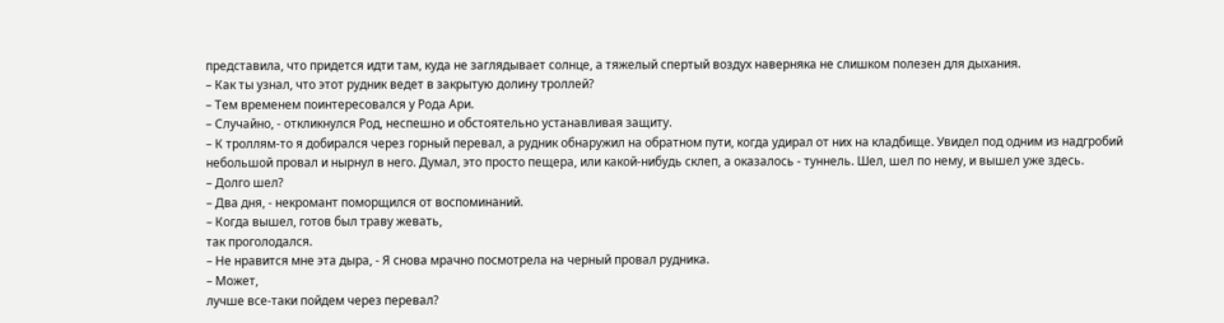представила, что придется идти там, куда не заглядывает солнце, а тяжелый спертый воздух наверняка не слишком полезен для дыхания.
– Как ты узнал, что этот рудник ведет в закрытую долину троллей?
– Тем временем поинтересовался у Рода Ари.
– Случайно, - откликнулся Род, неспешно и обстоятельно устанавливая защиту.
– К троллям-то я добирался через горный перевал, а рудник обнаружил на обратном пути, когда удирал от них на кладбище. Увидел под одним из надгробий небольшой провал и нырнул в него. Думал, это просто пещера, или какой-нибудь склеп, а оказалось - туннель. Шел, шел по нему, и вышел уже здесь.
– Долго шел?
– Два дня, - некромант поморщился от воспоминаний.
– Когда вышел, готов был траву жевать,
так проголодался.
– Не нравится мне эта дыра, - Я снова мрачно посмотрела на черный провал рудника.
– Может,
лучше все-таки пойдем через перевал?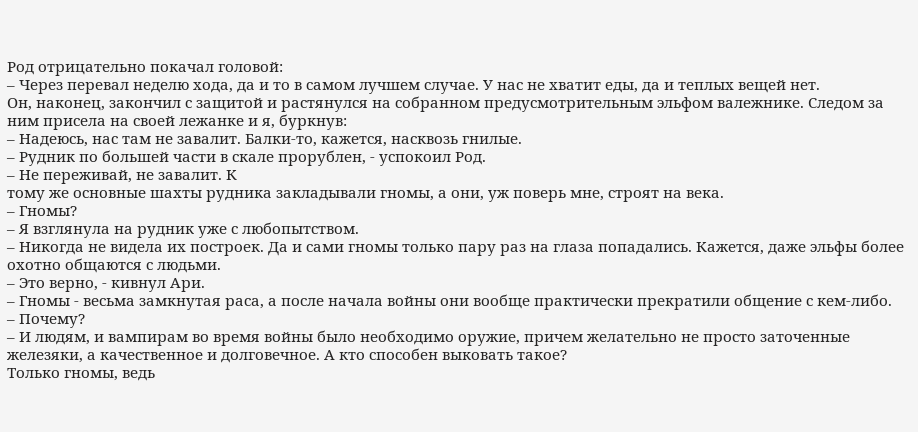Род отрицательно покачал головой:
– Через перевал неделю хода, да и то в самом лучшем случае. У нас не хватит еды, да и теплых вещей нет.
Он, наконец, закончил с защитой и растянулся на собранном предусмотрительным эльфом валежнике. Следом за ним присела на своей лежанке и я, буркнув:
– Надеюсь, нас там не завалит. Балки-то, кажется, насквозь гнилые.
– Рудник по большей части в скале прорублен, - успокоил Род.
– Не переживай, не завалит. К
тому же основные шахты рудника закладывали гномы, а они, уж поверь мне, строят на века.
– Гномы?
– Я взглянула на рудник уже с любопытством.
– Никогда не видела их построек. Да и сами гномы только пару раз на глаза попадались. Кажется, даже эльфы более охотно общаются с людьми.
– Это верно, - кивнул Ари.
– Гномы - весьма замкнутая раса, а после начала войны они вообще практически прекратили общение с кем-либо.
– Почему?
– И людям, и вампирам во время войны было необходимо оружие, причем желательно не просто заточенные железяки, а качественное и долговечное. А кто способен выковать такое?
Только гномы, ведь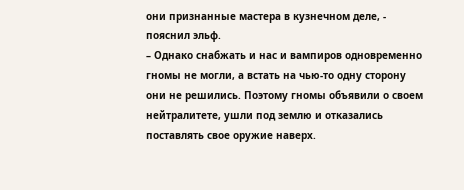они признанные мастера в кузнечном деле, - пояснил эльф.
– Однако снабжать и нас и вампиров одновременно гномы не могли, а встать на чью-то одну сторону они не решились. Поэтому гномы объявили о своем нейтралитете, ушли под землю и отказались поставлять свое оружие наверх.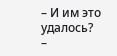– И им это удалось?
–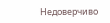Недоверчиво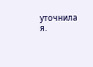уточнила я.